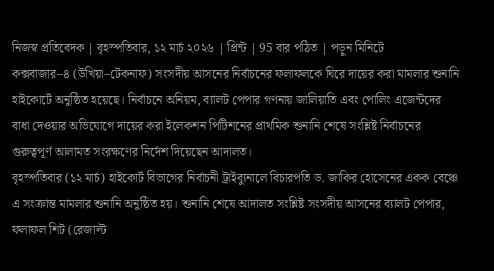নিজস্ব প্রতিবেদক | বৃহস্পতিবার, ১২ মার্চ ২০২৬ | প্রিন্ট | 95 বার পঠিত | পড়ুন মিনিটে
কক্সবাজার–৪ (উখিয়া–টেকনাফ) সংসদীয় আসনের নির্বাচনের ফলাফলকে ঘিরে দায়ের করা মামলার শুনানি হাইকোর্টে অনুষ্ঠিত হয়েছে। নির্বাচনে অনিয়ম, ব্যালট পেপার গণনায় জালিয়াতি এবং পোলিং এজেন্টদের বাধা দেওয়ার অভিযোগে দায়ের করা ইলেকশন পিটিশনের প্রাথমিক শুনানি শেষে সংশ্লিষ্ট নির্বাচনের গুরুত্বপূর্ণ আলামত সংরক্ষণের নির্দেশ দিয়েছেন আদালত।
বৃহস্পতিবার (১২ মার্চ) হাইকোর্ট বিভাগের নির্বাচনী ট্রাইব্যুনালে বিচারপতি ড. জাকির হোসেনের একক বেঞ্চে এ সংক্রান্ত মামলার শুনানি অনুষ্ঠিত হয়। শুনানি শেষে আদালত সংশ্লিষ্ট সংসদীয় আসনের ব্যালট পেপার, ফলাফল শিট (রেজাল্ট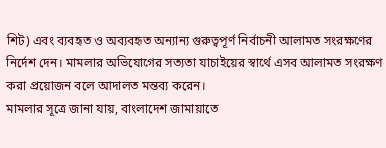শিট) এবং ব্যবহৃত ও অব্যবহৃত অন্যান্য গুরুত্বপূর্ণ নির্বাচনী আলামত সংরক্ষণের নির্দেশ দেন। মামলার অভিযোগের সত্যতা যাচাইয়ের স্বার্থে এসব আলামত সংরক্ষণ করা প্রয়োজন বলে আদালত মন্তব্য করেন।
মামলার সূত্রে জানা যায়, বাংলাদেশ জামায়াতে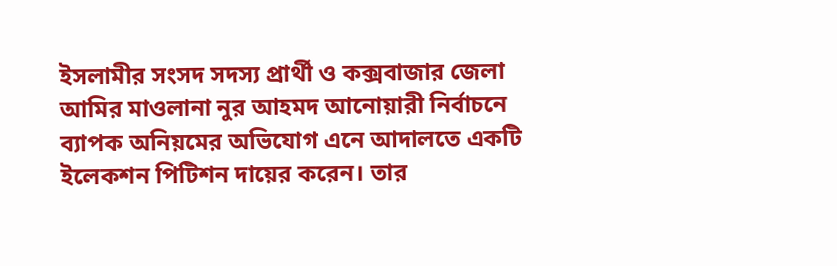ইসলামীর সংসদ সদস্য প্রার্থী ও কক্সবাজার জেলা আমির মাওলানা নুর আহমদ আনোয়ারী নির্বাচনে ব্যাপক অনিয়মের অভিযোগ এনে আদালতে একটি ইলেকশন পিটিশন দায়ের করেন। তার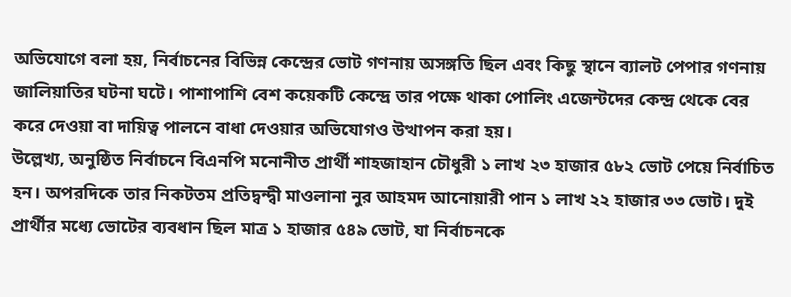অভিযোগে বলা হয়, নির্বাচনের বিভিন্ন কেন্দ্রের ভোট গণনায় অসঙ্গতি ছিল এবং কিছু স্থানে ব্যালট পেপার গণনায় জালিয়াতির ঘটনা ঘটে। পাশাপাশি বেশ কয়েকটি কেন্দ্রে তার পক্ষে থাকা পোলিং এজেন্টদের কেন্দ্র থেকে বের করে দেওয়া বা দায়িত্ব পালনে বাধা দেওয়ার অভিযোগও উত্থাপন করা হয়।
উল্লেখ্য, অনুষ্ঠিত নির্বাচনে বিএনপি মনোনীত প্রার্থী শাহজাহান চৌধুরী ১ লাখ ২৩ হাজার ৫৮২ ভোট পেয়ে নির্বাচিত হন। অপরদিকে তার নিকটতম প্রতিদ্বন্দ্বী মাওলানা নুর আহমদ আনোয়ারী পান ১ লাখ ২২ হাজার ৩৩ ভোট। দুই প্রার্থীর মধ্যে ভোটের ব্যবধান ছিল মাত্র ১ হাজার ৫৪৯ ভোট, যা নির্বাচনকে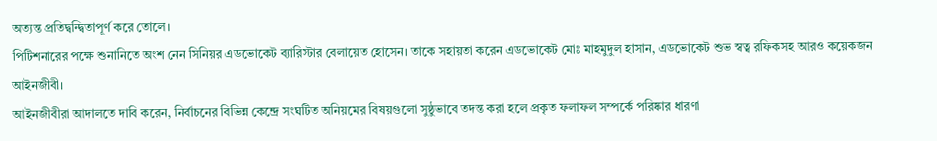অত্যন্ত প্রতিদ্বন্দ্বিতাপূর্ণ করে তোলে।
পিটিশনারের পক্ষে শুনানিতে অংশ নেন সিনিয়র এডভোকেট ব্যারিস্টার বেলায়েত হোসেন। তাকে সহায়তা করেন এডভোকেট মোঃ মাহমুদুল হাসান, এডভোকেট শুভ স্বত্ব রফিকসহ আরও কয়েকজন আইনজীবী।
আইনজীবীরা আদালতে দাবি করেন, নির্বাচনের বিভিন্ন কেন্দ্রে সংঘটিত অনিয়মের বিষয়গুলো সুষ্ঠুভাবে তদন্ত করা হলে প্রকৃত ফলাফল সম্পর্কে পরিষ্কার ধারণা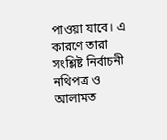পাওয়া যাবে। এ কারণে তারা সংশ্লিষ্ট নির্বাচনী নথিপত্র ও আলামত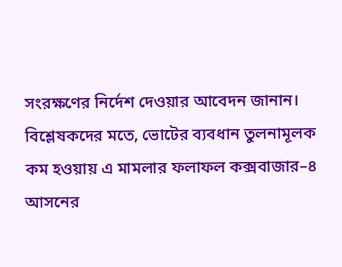সংরক্ষণের নির্দেশ দেওয়ার আবেদন জানান।
বিশ্লেষকদের মতে, ভোটের ব্যবধান তুলনামূলক কম হওয়ায় এ মামলার ফলাফল কক্সবাজার–৪ আসনের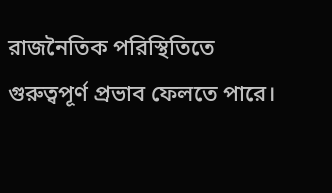রাজনৈতিক পরিস্থিতিতে গুরুত্বপূর্ণ প্রভাব ফেলতে পারে।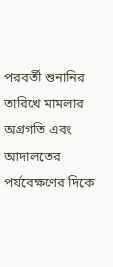পরবর্তী শুনানির তারিখে মামলার অগ্রগতি এবং আদালতের পর্যবেক্ষণের দিকে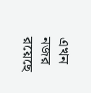এখন নজর রয়েছে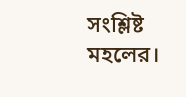সংশ্লিষ্ট মহলের।